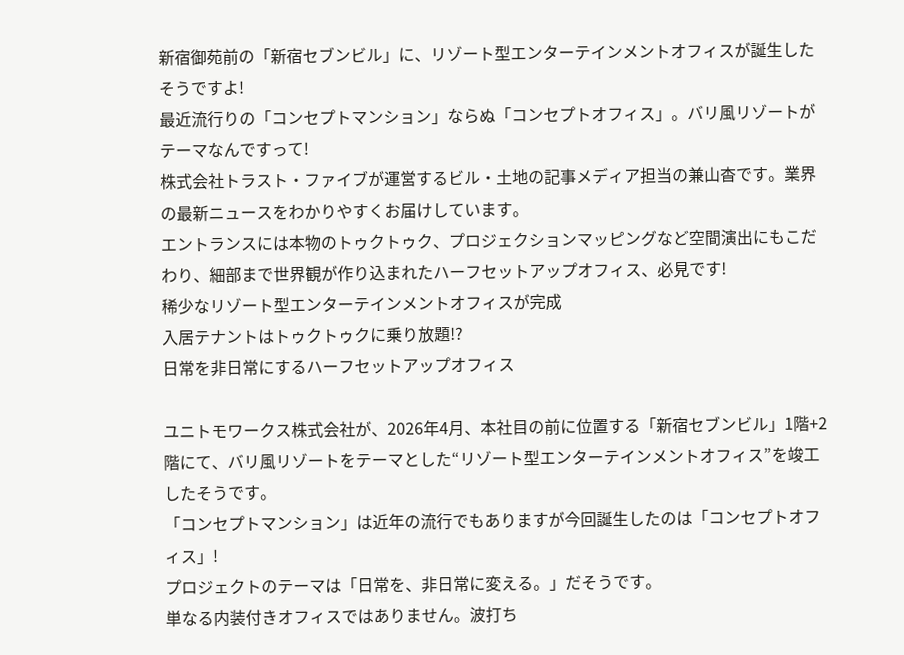新宿御苑前の「新宿セブンビル」に、リゾート型エンターテインメントオフィスが誕生したそうですよ!
最近流行りの「コンセプトマンション」ならぬ「コンセプトオフィス」。バリ風リゾートがテーマなんですって!
株式会社トラスト・ファイブが運営するビル・土地の記事メディア担当の兼山杳です。業界の最新ニュースをわかりやすくお届けしています。
エントランスには本物のトゥクトゥク、プロジェクションマッピングなど空間演出にもこだわり、細部まで世界観が作り込まれたハーフセットアップオフィス、必見です!
稀少なリゾート型エンターテインメントオフィスが完成
入居テナントはトゥクトゥクに乗り放題!?
日常を非日常にするハーフセットアップオフィス

ユニトモワークス株式会社が、2026年4月、本社目の前に位置する「新宿セブンビル」1階+2階にて、バリ風リゾートをテーマとした“リゾート型エンターテインメントオフィス”を竣工したそうです。
「コンセプトマンション」は近年の流行でもありますが今回誕生したのは「コンセプトオフィス」!
プロジェクトのテーマは「日常を、非日常に変える。」だそうです。
単なる内装付きオフィスではありません。波打ち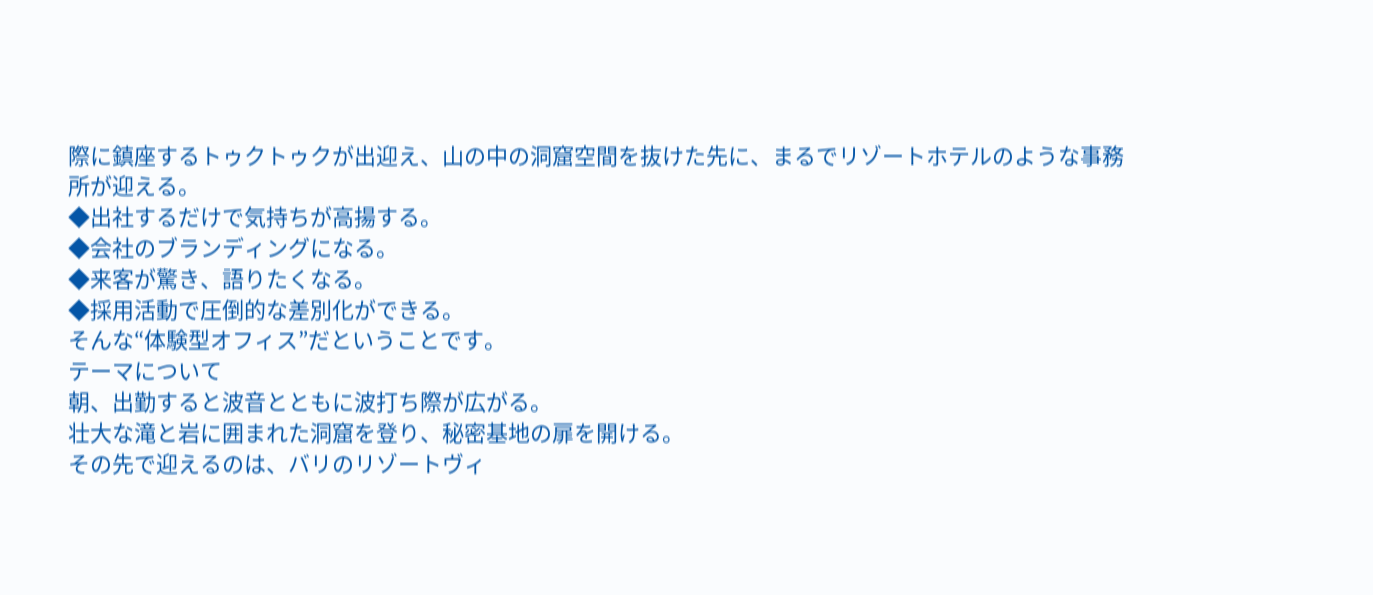際に鎮座するトゥクトゥクが出迎え、山の中の洞窟空間を抜けた先に、まるでリゾートホテルのような事務所が迎える。
◆出社するだけで気持ちが高揚する。
◆会社のブランディングになる。
◆来客が驚き、語りたくなる。
◆採用活動で圧倒的な差別化ができる。
そんな“体験型オフィス”だということです。
テーマについて
朝、出勤すると波音とともに波打ち際が広がる。
壮大な滝と岩に囲まれた洞窟を登り、秘密基地の扉を開ける。
その先で迎えるのは、バリのリゾートヴィ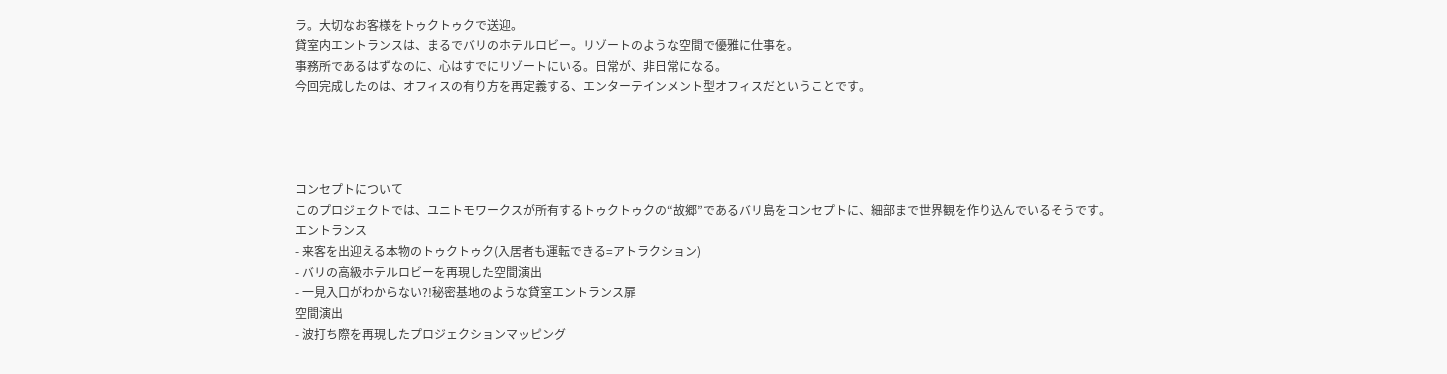ラ。大切なお客様をトゥクトゥクで送迎。
貸室内エントランスは、まるでバリのホテルロビー。リゾートのような空間で優雅に仕事を。
事務所であるはずなのに、心はすでにリゾートにいる。日常が、非日常になる。
今回完成したのは、オフィスの有り方を再定義する、エンターテインメント型オフィスだということです。




コンセプトについて
このプロジェクトでは、ユニトモワークスが所有するトゥクトゥクの“故郷”であるバリ島をコンセプトに、細部まで世界観を作り込んでいるそうです。
エントランス
- 来客を出迎える本物のトゥクトゥク(入居者も運転できる=アトラクション)
- バリの高級ホテルロビーを再現した空間演出
- 一見入口がわからない?!秘密基地のような貸室エントランス扉
空間演出
- 波打ち際を再現したプロジェクションマッピング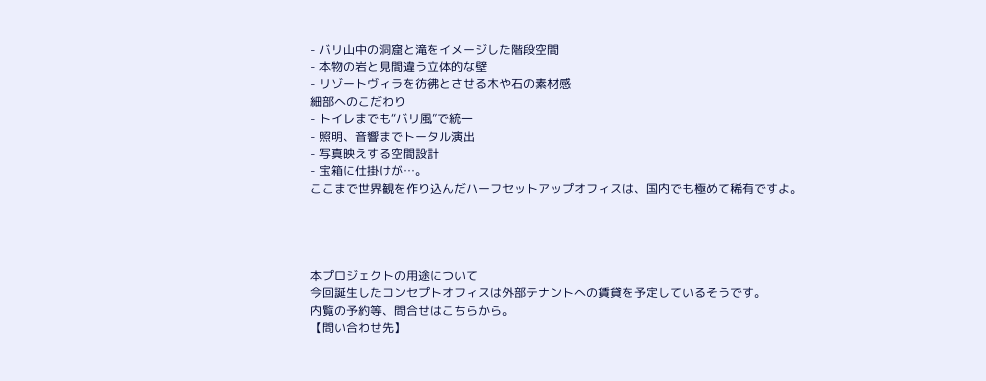- バリ山中の洞窟と滝をイメージした階段空間
- 本物の岩と見間違う立体的な壁
- リゾートヴィラを彷彿とさせる木や石の素材感
細部へのこだわり
- トイレまでも“バリ風”で統一
- 照明、音響までトータル演出
- 写真映えする空間設計
- 宝箱に仕掛けが…。
ここまで世界観を作り込んだハーフセットアップオフィスは、国内でも極めて稀有ですよ。




本プロジェクトの用途について
今回誕生したコンセプトオフィスは外部テナントへの賃貸を予定しているそうです。
内覧の予約等、問合せはこちらから。
【問い合わせ先】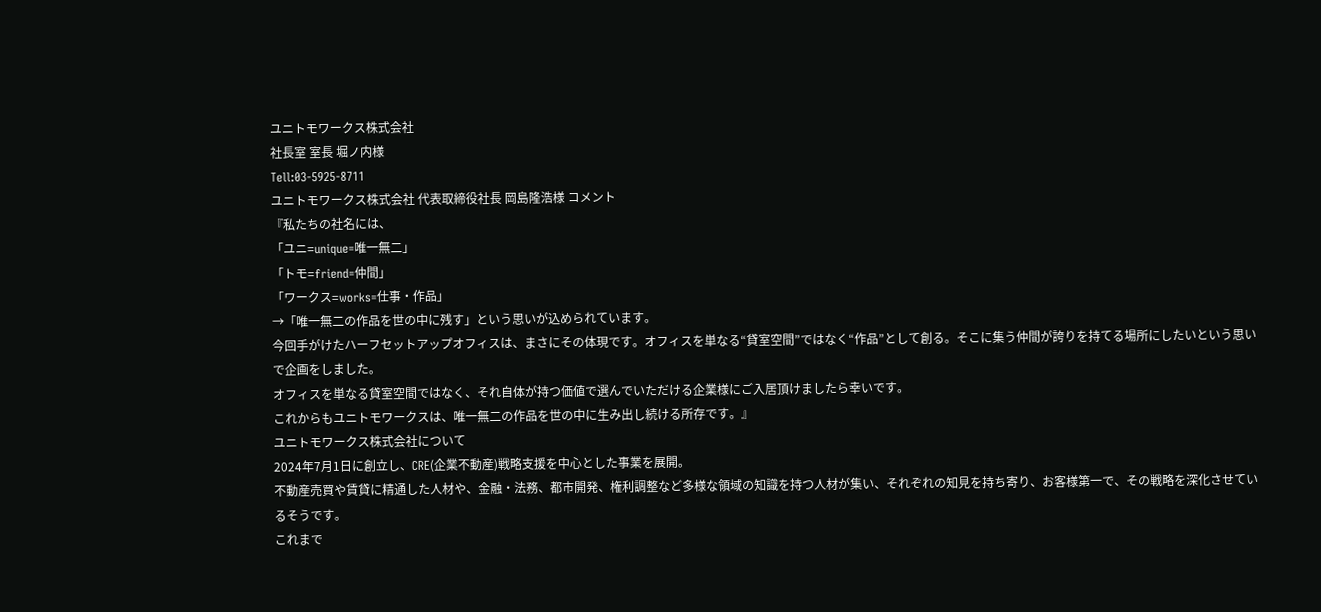ユニトモワークス株式会社
社長室 室長 堀ノ内様
Tell:03-5925-8711
ユニトモワークス株式会社 代表取締役社長 岡島隆浩様 コメント
『私たちの社名には、
「ユニ=unique=唯一無二」
「トモ=friend=仲間」
「ワークス=works=仕事・作品」
→「唯一無二の作品を世の中に残す」という思いが込められています。
今回手がけたハーフセットアップオフィスは、まさにその体現です。オフィスを単なる“貸室空間”ではなく“作品”として創る。そこに集う仲間が誇りを持てる場所にしたいという思いで企画をしました。
オフィスを単なる貸室空間ではなく、それ自体が持つ価値で選んでいただける企業様にご入居頂けましたら幸いです。
これからもユニトモワークスは、唯一無二の作品を世の中に生み出し続ける所存です。』
ユニトモワークス株式会社について
2024年7月1日に創立し、CRE(企業不動産)戦略支援を中心とした事業を展開。
不動産売買や賃貸に精通した人材や、金融・法務、都市開発、権利調整など多様な領域の知識を持つ人材が集い、それぞれの知見を持ち寄り、お客様第一で、その戦略を深化させているそうです。
これまで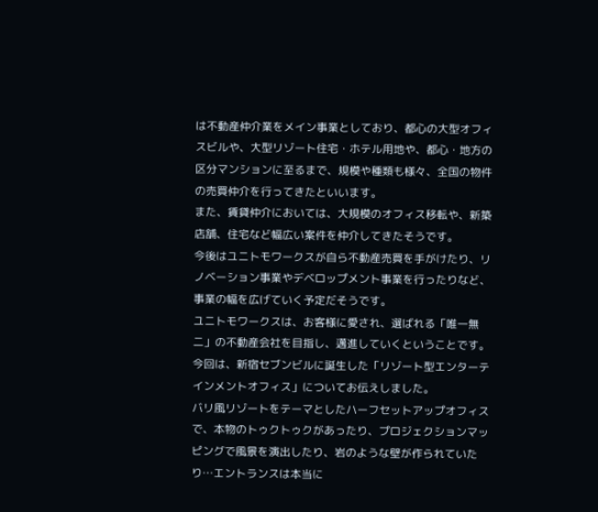は不動産仲介業をメイン事業としており、都心の大型オフィスビルや、大型リゾート住宅・ホテル用地や、都心・地方の区分マンションに至るまで、規模や種類も様々、全国の物件の売買仲介を行ってきたといいます。
また、賃貸仲介においては、大規模のオフィス移転や、新築店舗、住宅など幅広い案件を仲介してきたそうです。
今後はユニトモワークスが自ら不動産売買を手がけたり、リノベーション事業やデベロップメント事業を行ったりなど、事業の幅を広げていく予定だそうです。
ユニトモワークスは、お客様に愛され、選ばれる「唯一無二」の不動産会社を目指し、邁進していくということです。
今回は、新宿セブンビルに誕生した「リゾート型エンターテインメントオフィス」についてお伝えしました。
バリ風リゾートをテーマとしたハーフセットアップオフィスで、本物のトゥクトゥクがあったり、プロジェクションマッピングで風景を演出したり、岩のような壁が作られていたり…エントランスは本当に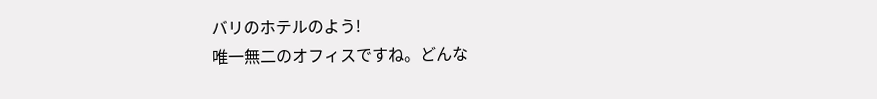バリのホテルのよう!
唯一無二のオフィスですね。どんな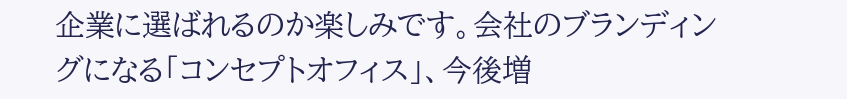企業に選ばれるのか楽しみです。会社のブランディングになる「コンセプトオフィス」、今後増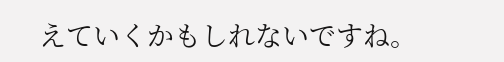えていくかもしれないですね。